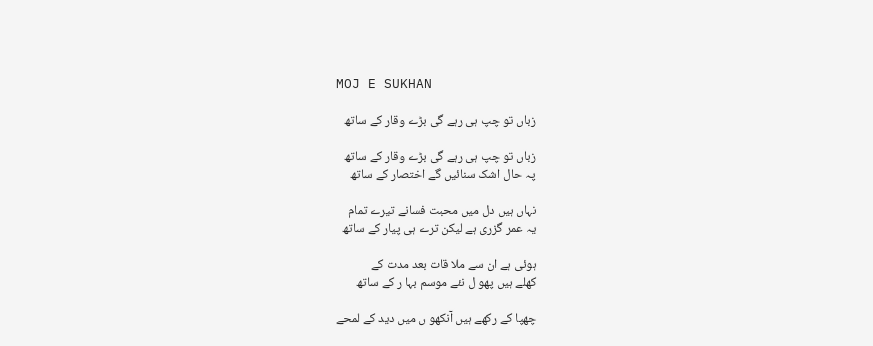MOJ E SUKHAN

زباں تو چپ ہی رہے گی بڑے وقار کے ساتھ

زباں تو چپ ہی رہے گی بڑے وقار کے ساتھ
پہ حال اشک سنائیں گے اختصار کے ساتھ

نہاں ہیں دل میں محبت فسانے تیرے تمام
یہ عمر گزری ہے لیکن ترے ہی پیار کے ساتھ

ہوئی ہے ان سے ملا قات بعد مدت کے
کھلے ہیں پھو ل نئے موسم بہا ر کے ساتھ

چھپا کے رکھے ہیں آنکھو ں میں دید کے لمحے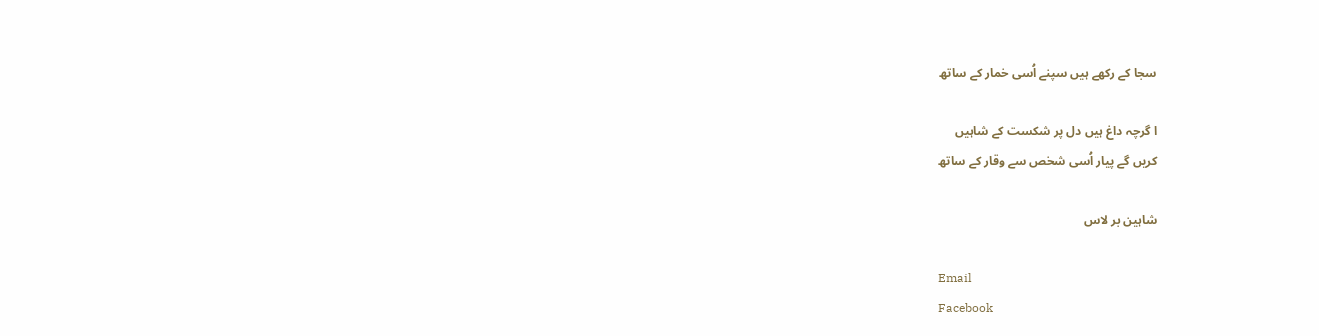سجا کے رکھے ہیں سپنے اُسی خمار کے ساتھ

ا گرچہ داغ ہیں دل پر شکست کے شاہیں
کریں گے پیار اُسی شخص سے وقار کے ساتھ

شاہین بر لاس

Email
Facebook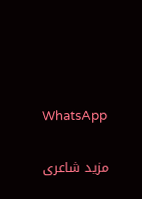WhatsApp

مزید شاعری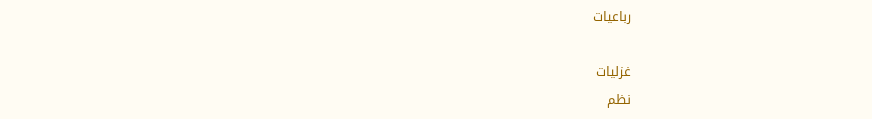رباعیات

غزلیات
نظم